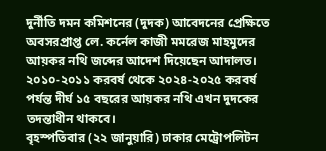দুর্নীতি দমন কমিশনের (দুদক) আবেদনের প্রেক্ষিতে অবসরপ্রাপ্ত লে. কর্নেল কাজী মমরেজ মাহমুদের আয়কর নথি জব্দের আদেশ দিয়েছেন আদালত। ২০১০-২০১১ করবর্ষ থেকে ২০২৪-২০২৫ করবর্ষ পর্যন্ত দীর্ঘ ১৫ বছরের আয়কর নথি এখন দুদকের তদন্তাধীন থাকবে।
বৃহস্পতিবার (২২ জানুয়ারি) ঢাকার মেট্রোপলিটন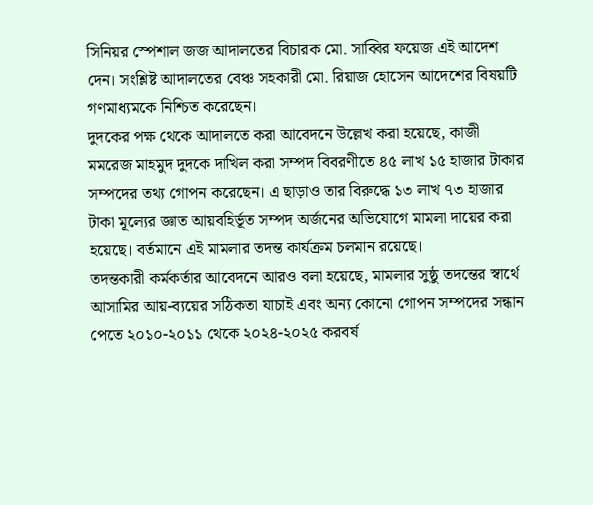সিনিয়র স্পেশাল জজ আদালতের বিচারক মো. সাব্বির ফয়েজ এই আদেশ দেন। সংশ্লিষ্ট আদালতের বেঞ্চ সহকারী মো. রিয়াজ হোসেন আদেশের বিষয়টি গণমাধ্যমকে নিশ্চিত করেছেন।
দুদকের পক্ষ থেকে আদালতে করা আবেদনে উল্লেখ করা হয়েছে, কাজী মমরেজ মাহমুদ দুদকে দাখিল করা সম্পদ বিবরণীতে ৪৫ লাখ ১৫ হাজার টাকার সম্পদের তথ্য গোপন করেছেন। এ ছাড়াও তার বিরুদ্ধে ১৩ লাখ ৭৩ হাজার টাকা মূল্যের জ্ঞাত আয়বহির্ভূত সম্পদ অর্জনের অভিযোগে মামলা দায়ের করা হয়েছে। বর্তমানে এই মামলার তদন্ত কার্যক্রম চলমান রয়েছে।
তদন্তকারী কর্মকর্তার আবেদনে আরও বলা হয়েছে, মামলার সুষ্ঠু তদন্তের স্বার্থে আসামির আয়-ব্যয়ের সঠিকতা যাচাই এবং অন্য কোনো গোপন সম্পদের সন্ধান পেতে ২০১০-২০১১ থেকে ২০২৪-২০২৫ করবর্ষ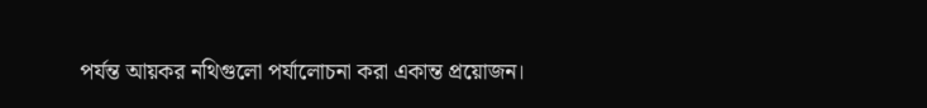পর্যন্ত আয়কর নথিগুলো পর্যালোচনা করা একান্ত প্রয়োজন।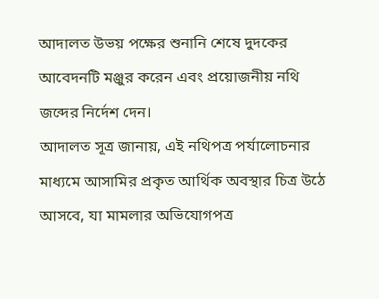আদালত উভয় পক্ষের শুনানি শেষে দুদকের আবেদনটি মঞ্জুর করেন এবং প্রয়োজনীয় নথি জব্দের নির্দেশ দেন।
আদালত সূত্র জানায়, এই নথিপত্র পর্যালোচনার মাধ্যমে আসামির প্রকৃত আর্থিক অবস্থার চিত্র উঠে আসবে, যা মামলার অভিযোগপত্র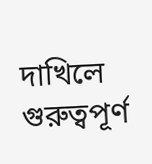দাখিলে গুরুত্বপূর্ণ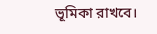ভূমিকা রাখবে।